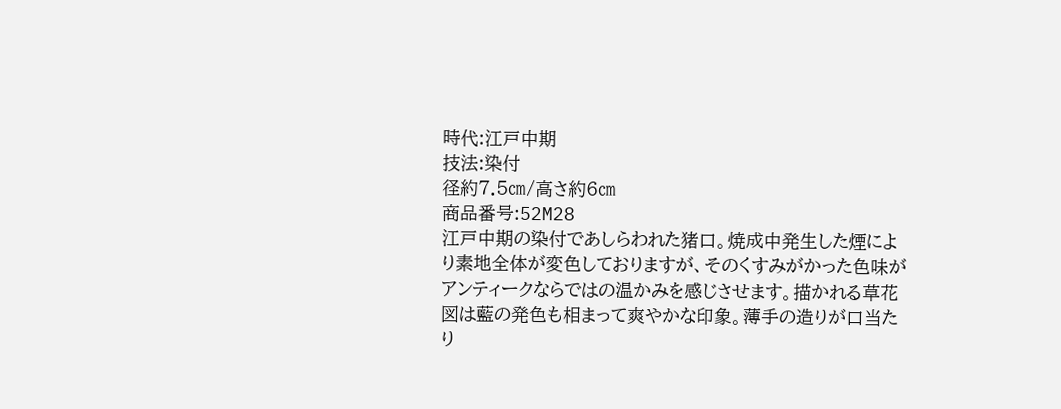時代:江戸中期
技法:染付
径約7.5㎝/高さ約6㎝
商品番号:52M28
江戸中期の染付であしらわれた猪口。焼成中発生した煙により素地全体が変色しておりますが、そのくすみがかった色味がアンティークならではの温かみを感じさせます。描かれる草花図は藍の発色も相まって爽やかな印象。薄手の造りが口当たり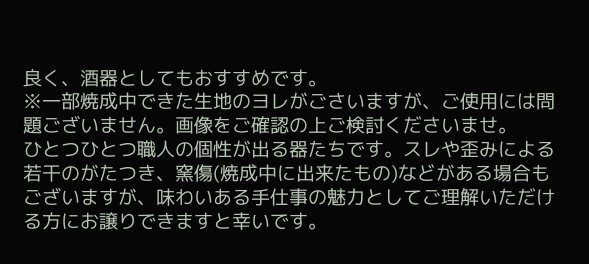良く、酒器としてもおすすめです。
※一部焼成中できた生地のヨレがごさいますが、ご使用には問題ございません。画像をご確認の上ご検討くださいませ。
ひとつひとつ職人の個性が出る器たちです。スレや歪みによる若干のがたつき、窯傷(焼成中に出来たもの)などがある場合もございますが、味わいある手仕事の魅力としてご理解いただける方にお譲りできますと幸いです。